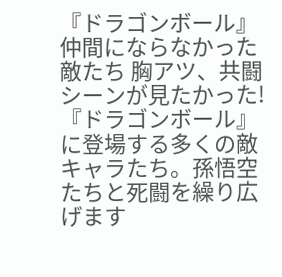『ドラゴンボール』仲間にならなかった敵たち 胸アツ、共闘シーンが見たかった!
『ドラゴンボール』に登場する多くの敵キャラたち。孫悟空たちと死闘を繰り広げます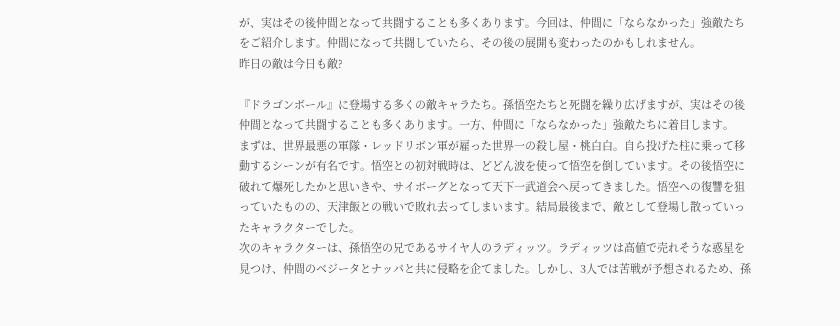が、実はその後仲間となって共闘することも多くあります。今回は、仲間に「ならなかった」強敵たちをご紹介します。仲間になって共闘していたら、その後の展開も変わったのかもしれません。
昨日の敵は今日も敵?

『ドラゴンボール』に登場する多くの敵キャラたち。孫悟空たちと死闘を繰り広げますが、実はその後仲間となって共闘することも多くあります。一方、仲間に「ならなかった」強敵たちに着目します。
まずは、世界最悪の軍隊・レッドリボン軍が雇った世界一の殺し屋・桃白白。自ら投げた柱に乗って移動するシーンが有名です。悟空との初対戦時は、どどん波を使って悟空を倒しています。その後悟空に破れて爆死したかと思いきや、サイボーグとなって天下一武道会へ戻ってきました。悟空への復讐を狙っていたものの、天津飯との戦いで敗れ去ってしまいます。結局最後まで、敵として登場し散っていったキャラクターでした。
次のキャラクターは、孫悟空の兄であるサイヤ人のラディッツ。ラディッツは高値で売れそうな惑星を見つけ、仲間のベジータとナッパと共に侵略を企てました。しかし、3人では苦戦が予想されるため、孫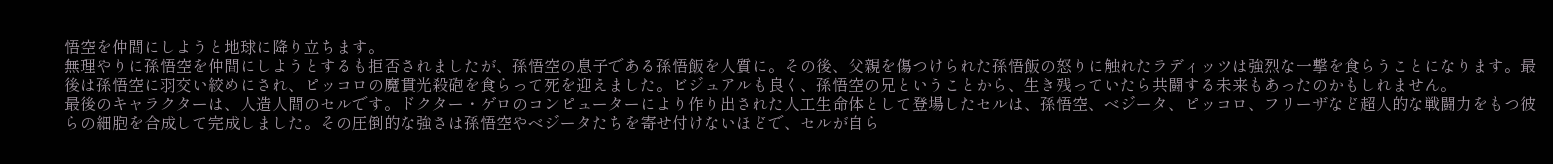悟空を仲間にしようと地球に降り立ちます。
無理やりに孫悟空を仲間にしようとするも拒否されましたが、孫悟空の息子である孫悟飯を人質に。その後、父親を傷つけられた孫悟飯の怒りに触れたラディッツは強烈な一撃を食らうことになります。最後は孫悟空に羽交い絞めにされ、ピッコロの魔貫光殺砲を食らって死を迎えました。ビジュアルも良く、孫悟空の兄ということから、生き残っていたら共闘する未来もあったのかもしれません。
最後のキャラクターは、人造人間のセルです。ドクター・ゲロのコンピューターにより作り出された人工生命体として登場したセルは、孫悟空、ベジータ、ピッコロ、フリーザなど超人的な戦闘力をもつ彼らの細胞を合成して完成しました。その圧倒的な強さは孫悟空やベジータたちを寄せ付けないほどで、セルが自ら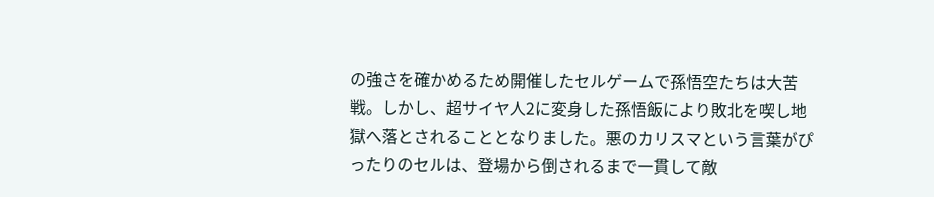の強さを確かめるため開催したセルゲームで孫悟空たちは大苦戦。しかし、超サイヤ人2に変身した孫悟飯により敗北を喫し地獄へ落とされることとなりました。悪のカリスマという言葉がぴったりのセルは、登場から倒されるまで一貫して敵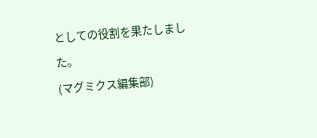としての役割を果たしました。
(マグミクス編集部)